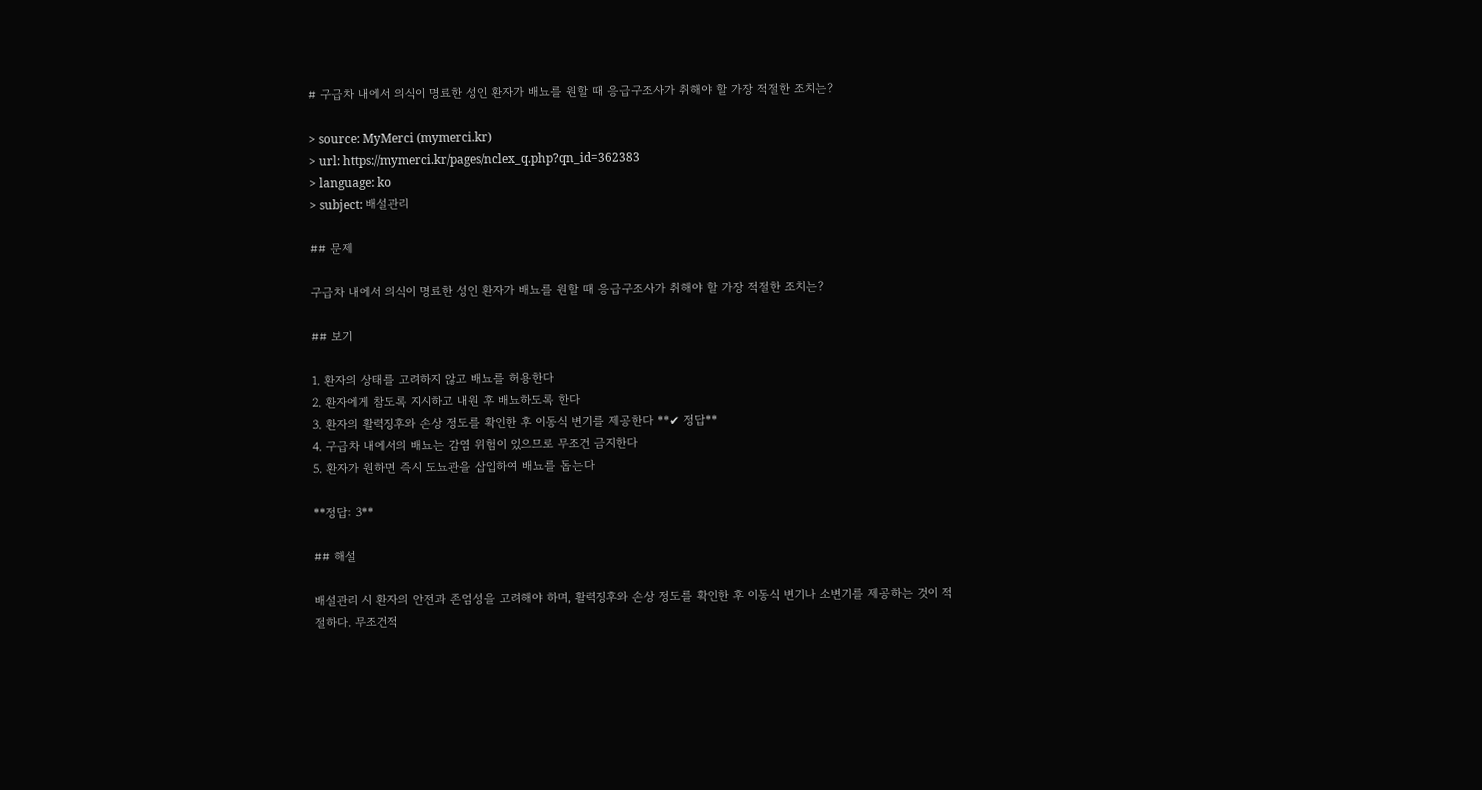# 구급차 내에서 의식이 명료한 성인 환자가 배뇨를 원할 때 응급구조사가 취해야 할 가장 적절한 조치는?

> source: MyMerci (mymerci.kr)
> url: https://mymerci.kr/pages/nclex_q.php?qn_id=362383
> language: ko
> subject: 배설관리

## 문제

구급차 내에서 의식이 명료한 성인 환자가 배뇨를 원할 때 응급구조사가 취해야 할 가장 적절한 조치는?

## 보기

1. 환자의 상태를 고려하지 않고 배뇨를 허용한다
2. 환자에게 참도록 지시하고 내원 후 배뇨하도록 한다
3. 환자의 활력징후와 손상 정도를 확인한 후 이동식 변기를 제공한다 **✔ 정답**
4. 구급차 내에서의 배뇨는 감염 위험이 있으므로 무조건 금지한다
5. 환자가 원하면 즉시 도뇨관을 삽입하여 배뇨를 돕는다

**정답: 3**

## 해설

배설관리 시 환자의 안전과 존엄성을 고려해야 하며, 활력징후와 손상 정도를 확인한 후 이동식 변기나 소변기를 제공하는 것이 적절하다. 무조건적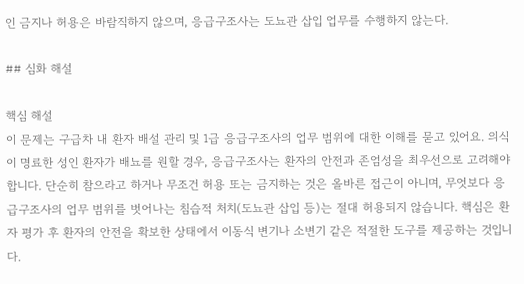인 금지나 허용은 바람직하지 않으며, 응급구조사는 도뇨관 삽입 업무를 수행하지 않는다.

## 심화 해설

핵심 해설
이 문제는 구급차 내 환자 배설 관리 및 1급 응급구조사의 업무 범위에 대한 이해를 묻고 있어요. 의식이 명료한 성인 환자가 배뇨를 원할 경우, 응급구조사는 환자의 안전과 존엄성을 최우선으로 고려해야 합니다. 단순히 참으라고 하거나 무조건 허용 또는 금지하는 것은 올바른 접근이 아니며, 무엇보다 응급구조사의 업무 범위를 벗어나는 침습적 처치(도뇨관 삽입 등)는 절대 허용되지 않습니다. 핵심은 환자 평가 후 환자의 안전을 확보한 상태에서 이동식 변기나 소변기 같은 적절한 도구를 제공하는 것입니다.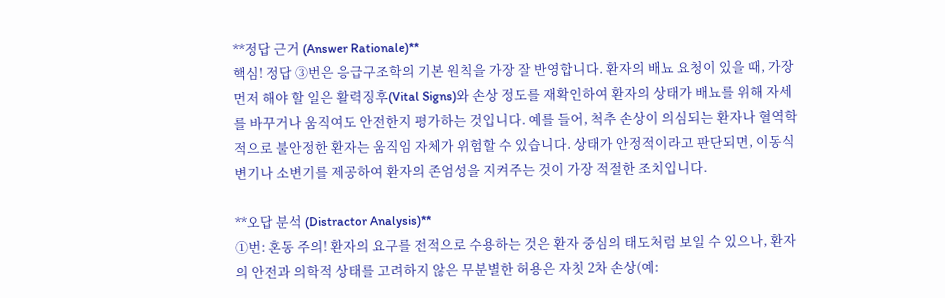**정답 근거 (Answer Rationale)**
핵심! 정답 ③번은 응급구조학의 기본 원칙을 가장 잘 반영합니다. 환자의 배뇨 요청이 있을 때, 가장 먼저 해야 할 일은 활력징후(Vital Signs)와 손상 정도를 재확인하여 환자의 상태가 배뇨를 위해 자세를 바꾸거나 움직여도 안전한지 평가하는 것입니다. 예를 들어, 척추 손상이 의심되는 환자나 혈역학적으로 불안정한 환자는 움직임 자체가 위험할 수 있습니다. 상태가 안정적이라고 판단되면, 이동식 변기나 소변기를 제공하여 환자의 존엄성을 지켜주는 것이 가장 적절한 조치입니다.

**오답 분석 (Distractor Analysis)**
①번: 혼동 주의! 환자의 요구를 전적으로 수용하는 것은 환자 중심의 태도처럼 보일 수 있으나, 환자의 안전과 의학적 상태를 고려하지 않은 무분별한 허용은 자칫 2차 손상(예: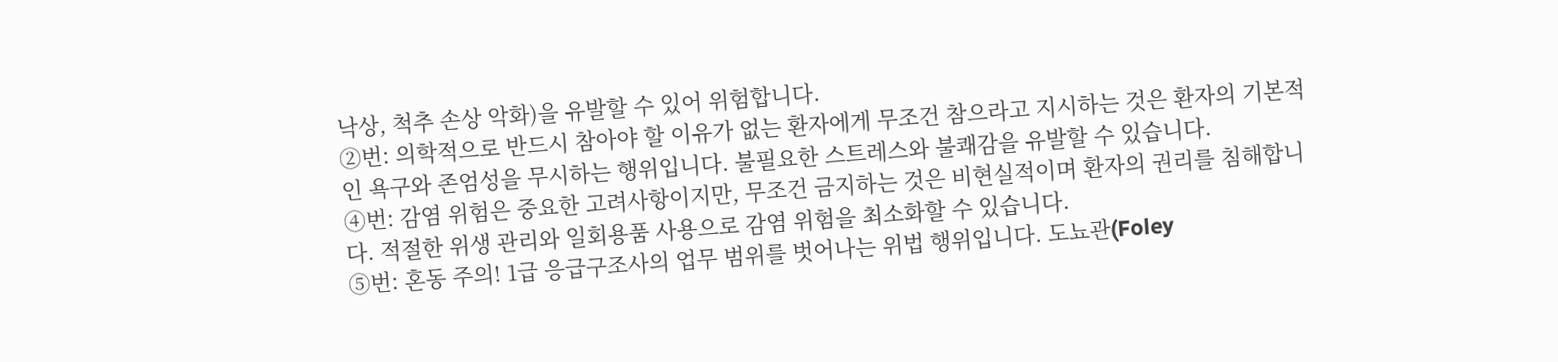낙상, 척추 손상 악화)을 유발할 수 있어 위험합니다.
②번: 의학적으로 반드시 참아야 할 이유가 없는 환자에게 무조건 참으라고 지시하는 것은 환자의 기본적인 욕구와 존엄성을 무시하는 행위입니다. 불필요한 스트레스와 불쾌감을 유발할 수 있습니다.
④번: 감염 위험은 중요한 고려사항이지만, 무조건 금지하는 것은 비현실적이며 환자의 권리를 침해합니다. 적절한 위생 관리와 일회용품 사용으로 감염 위험을 최소화할 수 있습니다.
⑤번: 혼동 주의! 1급 응급구조사의 업무 범위를 벗어나는 위법 행위입니다. 도뇨관(Foley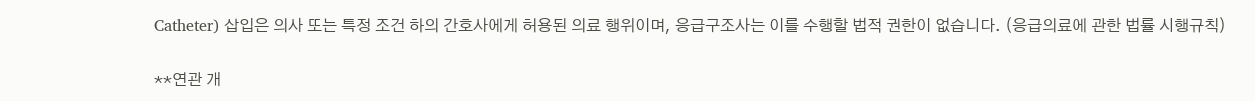Catheter) 삽입은 의사 또는 특정 조건 하의 간호사에게 허용된 의료 행위이며, 응급구조사는 이를 수행할 법적 권한이 없습니다. (응급의료에 관한 법률 시행규칙)

**연관 개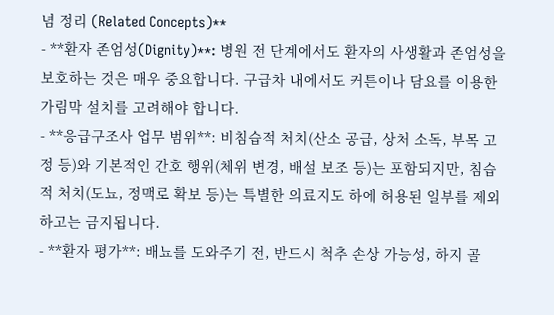념 정리 (Related Concepts)**
- **환자 존엄성(Dignity)**: 병원 전 단계에서도 환자의 사생활과 존엄성을 보호하는 것은 매우 중요합니다. 구급차 내에서도 커튼이나 담요를 이용한 가림막 설치를 고려해야 합니다.
- **응급구조사 업무 범위**: 비침습적 처치(산소 공급, 상처 소독, 부목 고정 등)와 기본적인 간호 행위(체위 변경, 배설 보조 등)는 포함되지만, 침습적 처치(도뇨, 정맥로 확보 등)는 특별한 의료지도 하에 허용된 일부를 제외하고는 금지됩니다.
- **환자 평가**: 배뇨를 도와주기 전, 반드시 척추 손상 가능성, 하지 골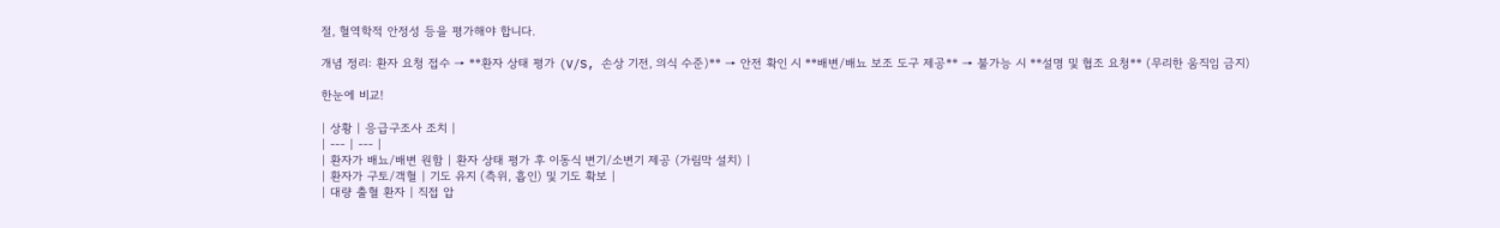절, 혈역학적 안정성 등을 평가해야 합니다.

개념 정리: 환자 요청 접수 → **환자 상태 평가 (V/S, 손상 기전, 의식 수준)** → 안전 확인 시 **배변/배뇨 보조 도구 제공** → 불가능 시 **설명 및 협조 요청** (무리한 움직임 금지)

한눈에 비교!

| 상황 | 응급구조사 조치 |
| --- | --- |
| 환자가 배뇨/배변 원함 | 환자 상태 평가 후 이동식 변기/소변기 제공 (가림막 설치) |
| 환자가 구토/객혈 | 기도 유지 (측위, 흡인) 및 기도 확보 |
| 대량 출혈 환자 | 직접 압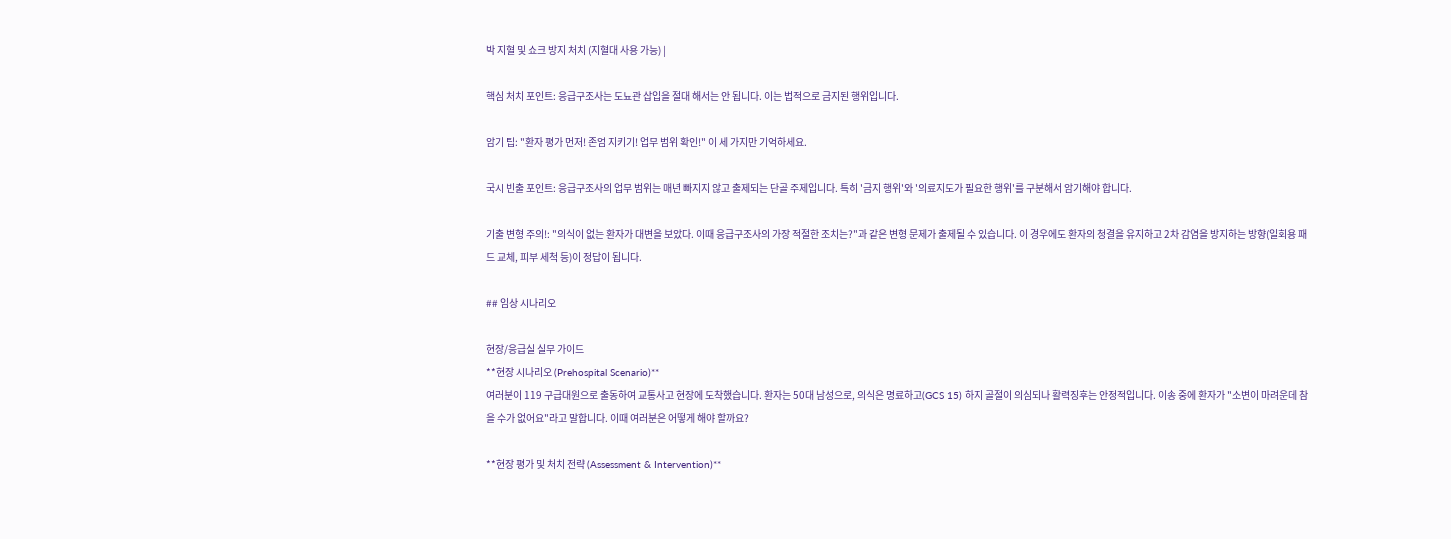박 지혈 및 쇼크 방지 처치 (지혈대 사용 가능) |

핵심 처치 포인트: 응급구조사는 도뇨관 삽입을 절대 해서는 안 됩니다. 이는 법적으로 금지된 행위입니다.

암기 팁: "환자 평가 먼저! 존엄 지키기! 업무 범위 확인!" 이 세 가지만 기억하세요.

국시 빈출 포인트: 응급구조사의 업무 범위는 매년 빠지지 않고 출제되는 단골 주제입니다. 특히 '금지 행위'와 '의료지도가 필요한 행위'를 구분해서 암기해야 합니다.

기출 변형 주의!: "의식이 없는 환자가 대변을 보았다. 이때 응급구조사의 가장 적절한 조치는?"과 같은 변형 문제가 출제될 수 있습니다. 이 경우에도 환자의 청결을 유지하고 2차 감염을 방지하는 방향(일회용 패드 교체, 피부 세척 등)이 정답이 됩니다.

## 임상 시나리오

현장/응급실 실무 가이드
**현장 시나리오 (Prehospital Scenario)**
여러분이 119 구급대원으로 출동하여 교통사고 현장에 도착했습니다. 환자는 50대 남성으로, 의식은 명료하고(GCS 15) 하지 골절이 의심되나 활력징후는 안정적입니다. 이송 중에 환자가 "소변이 마려운데 참을 수가 없어요"라고 말합니다. 이때 여러분은 어떻게 해야 할까요?

**현장 평가 및 처치 전략 (Assessment & Intervention)**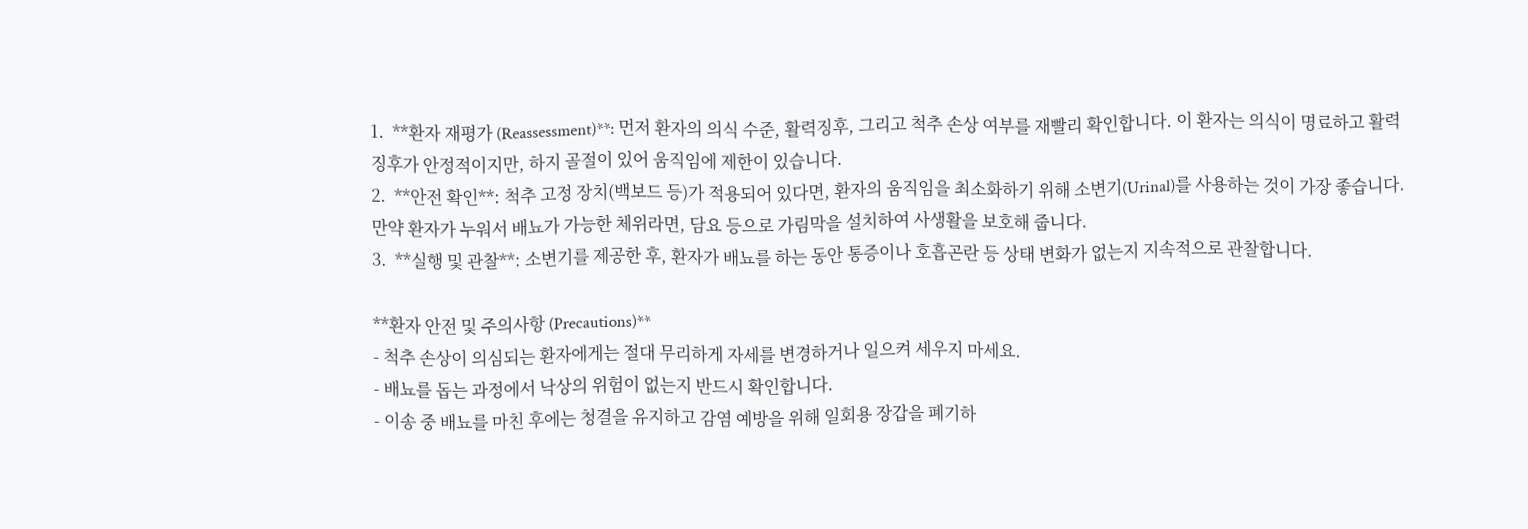1.  **환자 재평가 (Reassessment)**: 먼저 환자의 의식 수준, 활력징후, 그리고 척추 손상 여부를 재빨리 확인합니다. 이 환자는 의식이 명료하고 활력징후가 안정적이지만, 하지 골절이 있어 움직임에 제한이 있습니다.
2.  **안전 확인**: 척추 고정 장치(백보드 등)가 적용되어 있다면, 환자의 움직임을 최소화하기 위해 소변기(Urinal)를 사용하는 것이 가장 좋습니다. 만약 환자가 누워서 배뇨가 가능한 체위라면, 담요 등으로 가림막을 설치하여 사생활을 보호해 줍니다.
3.  **실행 및 관찰**: 소변기를 제공한 후, 환자가 배뇨를 하는 동안 통증이나 호흡곤란 등 상태 변화가 없는지 지속적으로 관찰합니다.

**환자 안전 및 주의사항 (Precautions)**
- 척추 손상이 의심되는 환자에게는 절대 무리하게 자세를 변경하거나 일으켜 세우지 마세요.
- 배뇨를 돕는 과정에서 낙상의 위험이 없는지 반드시 확인합니다.
- 이송 중 배뇨를 마친 후에는 청결을 유지하고 감염 예방을 위해 일회용 장갑을 폐기하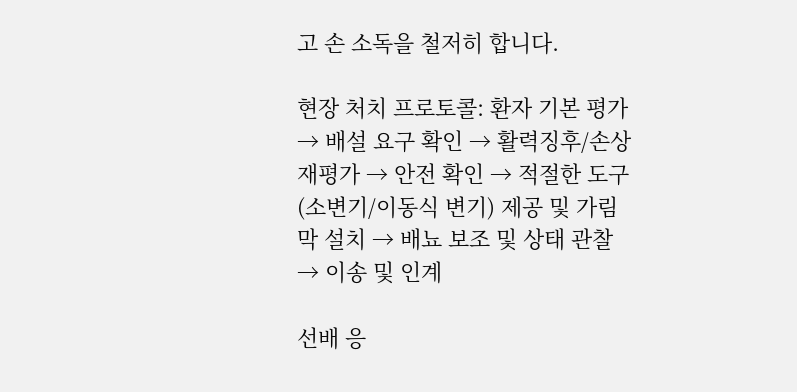고 손 소독을 철저히 합니다.

현장 처치 프로토콜: 환자 기본 평가 → 배설 요구 확인 → 활력징후/손상 재평가 → 안전 확인 → 적절한 도구(소변기/이동식 변기) 제공 및 가림막 설치 → 배뇨 보조 및 상태 관찰 → 이송 및 인계

선배 응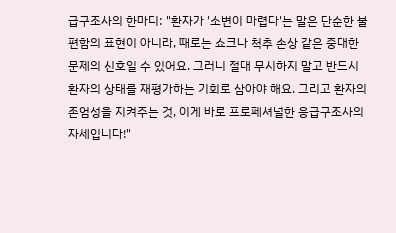급구조사의 한마디: "환자가 '소변이 마렵다'는 말은 단순한 불편함의 표현이 아니라, 때로는 쇼크나 척추 손상 같은 중대한 문제의 신호일 수 있어요. 그러니 절대 무시하지 말고 반드시 환자의 상태를 재평가하는 기회로 삼아야 해요. 그리고 환자의 존엄성을 지켜주는 것, 이게 바로 프로페셔널한 응급구조사의 자세입니다!"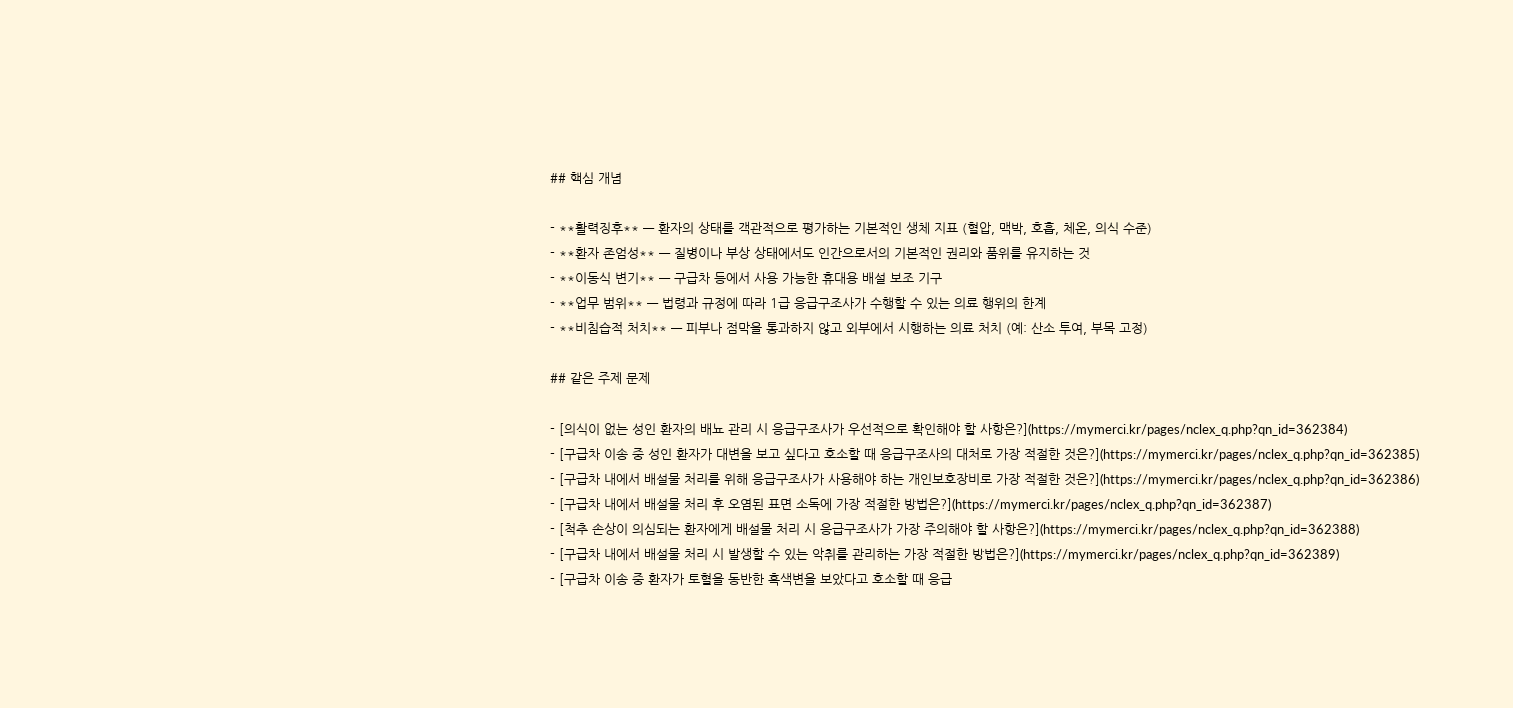## 핵심 개념

- **활력징후** — 환자의 상태를 객관적으로 평가하는 기본적인 생체 지표 (혈압, 맥박, 호흡, 체온, 의식 수준)
- **환자 존엄성** — 질병이나 부상 상태에서도 인간으로서의 기본적인 권리와 품위를 유지하는 것
- **이동식 변기** — 구급차 등에서 사용 가능한 휴대용 배설 보조 기구
- **업무 범위** — 법령과 규정에 따라 1급 응급구조사가 수행할 수 있는 의료 행위의 한계
- **비침습적 처치** — 피부나 점막을 통과하지 않고 외부에서 시행하는 의료 처치 (예: 산소 투여, 부목 고정)

## 같은 주제 문제

- [의식이 없는 성인 환자의 배뇨 관리 시 응급구조사가 우선적으로 확인해야 할 사항은?](https://mymerci.kr/pages/nclex_q.php?qn_id=362384)
- [구급차 이송 중 성인 환자가 대변을 보고 싶다고 호소할 때 응급구조사의 대처로 가장 적절한 것은?](https://mymerci.kr/pages/nclex_q.php?qn_id=362385)
- [구급차 내에서 배설물 처리를 위해 응급구조사가 사용해야 하는 개인보호장비로 가장 적절한 것은?](https://mymerci.kr/pages/nclex_q.php?qn_id=362386)
- [구급차 내에서 배설물 처리 후 오염된 표면 소독에 가장 적절한 방법은?](https://mymerci.kr/pages/nclex_q.php?qn_id=362387)
- [척추 손상이 의심되는 환자에게 배설물 처리 시 응급구조사가 가장 주의해야 할 사항은?](https://mymerci.kr/pages/nclex_q.php?qn_id=362388)
- [구급차 내에서 배설물 처리 시 발생할 수 있는 악취를 관리하는 가장 적절한 방법은?](https://mymerci.kr/pages/nclex_q.php?qn_id=362389)
- [구급차 이송 중 환자가 토혈을 동반한 흑색변을 보았다고 호소할 때 응급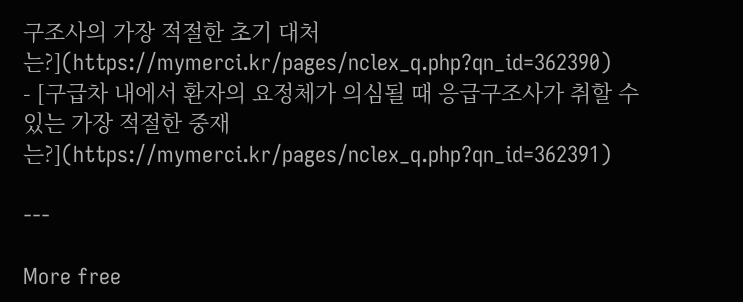구조사의 가장 적절한 초기 대처는?](https://mymerci.kr/pages/nclex_q.php?qn_id=362390)
- [구급차 내에서 환자의 요정체가 의심될 때 응급구조사가 취할 수 있는 가장 적절한 중재는?](https://mymerci.kr/pages/nclex_q.php?qn_id=362391)

---

More free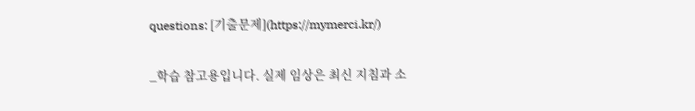questions: [기출문제](https://mymerci.kr/)

_학습 참고용입니다. 실제 임상은 최신 지침과 소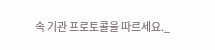속 기관 프로토콜을 따르세요._